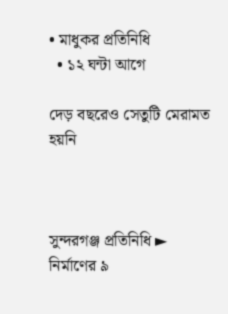• মাধুকর প্রতিনিধি
  • ১২ ঘন্টা আগে

দেড় বছরেও সেতুটি মেরামত হয়নি



সুন্দরগঞ্জ প্রতিনিধি ►
নির্মাণের ৯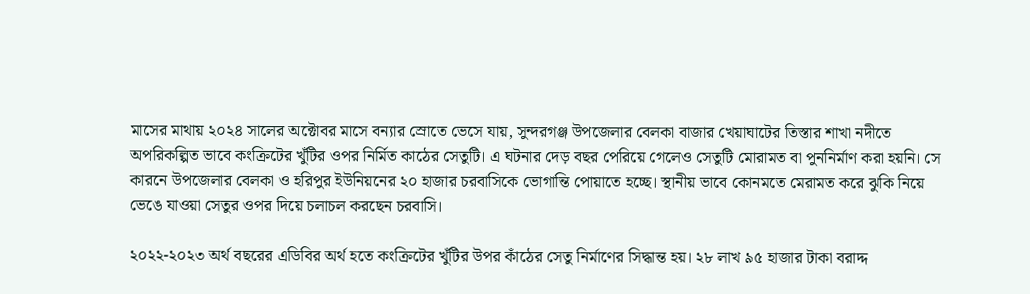মাসের মাথায় ২০২৪ সালের অক্টোবর মাসে বন্যার স্রোতে ভেসে যায়, সুন্দরগঞ্জ উপজেলার বেলকা বাজার খেয়াঘাটের তিস্তার শাখা নদীতে অপরিকল্পিত ভাবে কংক্রিটের খুঁটির ওপর নির্মিত কাঠের সেতুটি। এ ঘটনার দেড় বছর পেরিয়ে গেলেও সেতুটি মোরামত বা পুননির্মাণ করা হয়নি। সে কারনে উপজেলার বেলকা ও হরিপুর ইউনিয়নের ২০ হাজার চরবাসিকে ভোগান্তি পোয়াতে হচ্ছে। স্থানীয় ভাবে কোনমতে মেরামত করে ঝুকি নিয়ে ভেঙে যাওয়া সেতুর ওপর দিয়ে চলাচল করছেন চরবাসি।

২০২২-২০২৩ অর্থ বছরের এডিবির অর্থ হতে কংক্রিটের খুঁটির উপর কাঁঠের সেতু নির্মাণের সিদ্ধান্ত হয়। ২৮ লাখ ৯৫ হাজার টাকা বরাদ্দ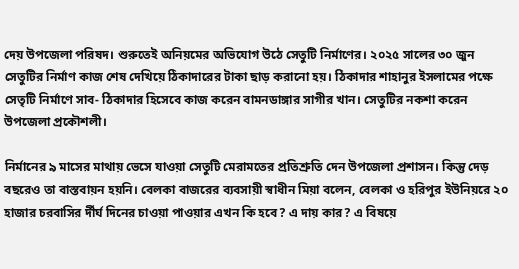দেয় উপজেলা পরিষদ। শুরুতেই অনিয়মের অভিযোগ উঠে সেতুটি নির্মাণের। ২০২৫ সালের ৩০ জুন সেতুটির নির্মাণ কাজ শেষ দেখিয়ে ঠিকাদারের টাকা ছাড় করানো হয়। ঠিকাদার শাহানুর ইসলামের পক্ষে সেতৃটি নির্মাণে সাব- ঠিকাদার হিসেবে কাজ করেন বামনডাঙ্গার সাগীর খান। সেতুটির নকশা করেন উপজেলা প্রকৌশলী।

নির্মানের ৯ মাসের মাথায় ভেসে যাওয়া সেতুটি মেরামতের প্রতিশ্রুতি দেন উপজেলা প্রশাসন। কিন্তু দেড় বছরেও তা বাস্তবায়ন হয়নি। বেলকা বাজরের ব্যবসায়ী স্বাধীন মিয়া বলেন, বেলকা ও হরিপুর ইউনিয়রে ২০ হাজার চরবাসির র্দীর্ঘ দিনের চাওয়া পাওয়ার এখন কি হবে? এ দায় কার? এ বিষয়ে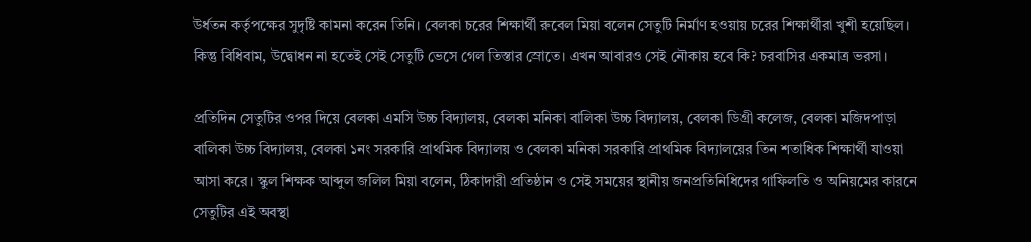উর্ধতন কর্তৃপক্ষের সুদৃষ্টি কামনা করেন তিনি। বেলকা চরের শিক্ষার্থী রুবেল মিয়া বলেন সেতুটি নির্মাণ হওয়ায় চরের শিক্ষার্থীরা খুশী হয়েছিল। কিন্তু বিধিবাম, উদ্বোধন না হতেই সেই সেতুটি ভেসে গেল তিস্তার স্রোতে। এখন আবারও সেই নৌকায় হবে কি? চরবাসির একমাত্র ভরসা।

প্রতিদিন সেতুটির ওপর দিয়ে বেলকা এমসি উচ্চ বিদ্যালয়, বেলকা মনিকা বালিকা উচ্চ বিদ্যালয়, বেলকা ডিগ্রী কলেজ, বেলকা মজিদপাড়া বালিকা উচ্চ বিদ্যালয়, বেলকা ১নং সরকারি প্রাথমিক বিদ্যালয় ও বেলকা মনিকা সরকারি প্রাথমিক বিদ্যালয়ের তিন শতাধিক শিক্ষার্থী যাওয়া আসা করে। স্কুল শিক্ষক আব্দুল জলিল মিয়া বলেন, ঠিকাদারী প্রতিষ্ঠান ও সেই সময়ের স্থানীয় জনপ্রতিনিধিদের গাফিলতি ও অনিয়মের কারনে সেতুটির এই অবস্থা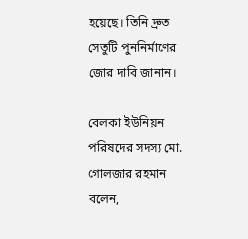হয়েছে। তিনি দ্রুত সেতুটি পুননির্মাণের জোর দাবি জানান।

বেলকা ইউনিয়ন পরিষদের সদস্য মো. গোলজার রহমান বলেন,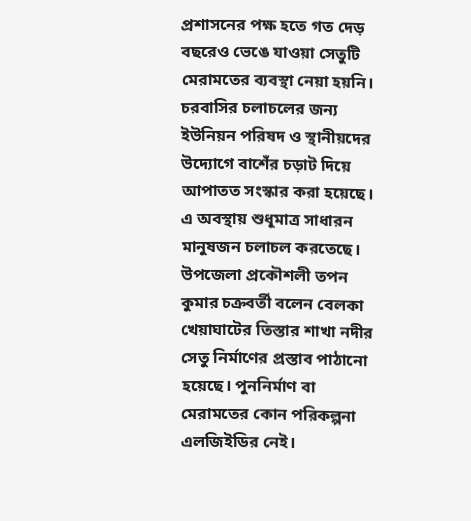প্রশাসনের পক্ষ হতে গত দেড় বছরেও ভেঙে যাওয়া সেতুটি মেরামতের ব্যবস্থা নেয়া হয়নি। চরবাসির চলাচলের জন্য ইউনিয়ন পরিষদ ও স্থানীয়দের উদ্যোগে বাশেঁর চড়াট দিয়ে আপাতত সংস্কার করা হয়েছে। এ অবস্থায় শুধূমাত্র সাধারন মানুষজন চলাচল করতেছে। উপজেলা প্রকৌশলী তপন কুমার চক্রবর্তী বলেন বেলকা খেয়াঘাটের তিস্তার শাখা নদীর সেতু নির্মাণের প্রস্তাব পাঠানো হয়েছে। পুননির্মাণ বা মেরামতের কোন পরিকল্পনা এলজিইডির নেই।